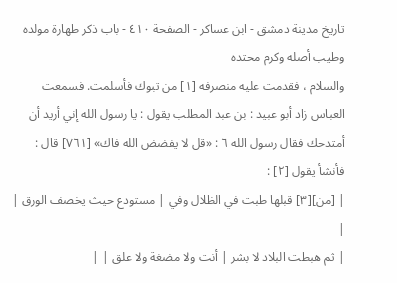تاريخ مدينة دمشق - ابن عساكر - الصفحة ٤١٠ - باب ذكر طهارة مولده وطيب أصله وكرم محتده
والسلام ، فقدمت عليه منصرفه [١] من تبوك فأسلمت. فسمعت العباس زاد أبو عبيد : بن عبد المطلب يقول : يا رسول الله إني أريد أن أمتدحك فقال رسول الله ٦ : «قل لا يفضض الله فاك» [٧٦١] قال : فأنشأ يقول [٢] :
| [من][٣] قبلها طبت في الظلال وفي | مستودع حيث يخصف الورق | |
| ثم هبطت البلاد لا بشر | أنت ولا مضغة ولا علق | |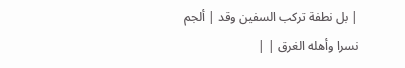| بل نطفة تركب السفين وقد | ألجم نسرا وأهله الغرق | |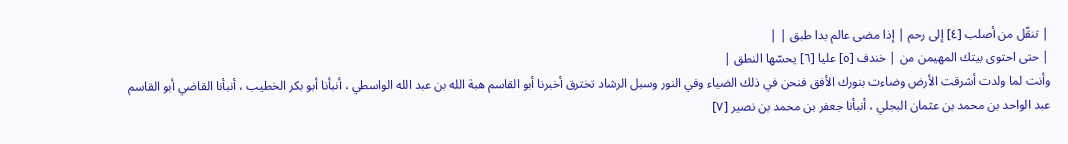| تنقّل من أصلب [٤] إلى رحم | إذا مضى عالم بدا طبق | |
| حتى احتوى بيتك المهيمن من | خندف [٥] عليا [٦] يحسّها النطق |
وأنت لما ولدت أشرقت الأرض وضاءت بنورك الأفق فنحن في ذلك الضياء وفي النور وسبل الرشاد تخترق أخبرنا أبو القاسم هبة الله بن عبد الله الواسطي ، أنبأنا أبو بكر الخطيب ، أنبأنا القاضي أبو القاسم عبد الواحد بن محمد بن عثمان البجلي ، أنبأنا جعفر بن محمد بن نصير [٧]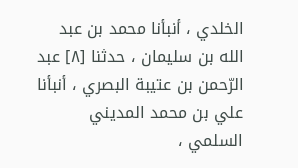الخلدي ، أنبأنا محمد بن عبد الله بن سليمان ، حدثنا [٨] عبد الرّحمن بن عتيبة البصري ، أنبأنا علي بن محمد المديني السلمي ،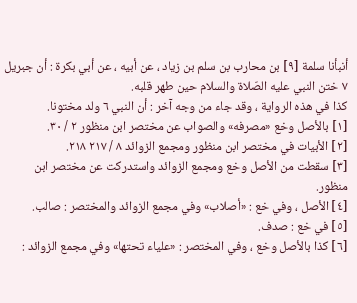أنبأنا سلمة [٩] بن محارب بن سلم بن زياد ، عن أبيه ، عن أبي بكرة : أن جبريل ٧ ختن النبي عليه الصّلاة والسلام حين طهر قلبه.
كذا في هذه الرواية ، وقد جاء من وجه آخر : أن النبي ٦ ولد مختونا.
[١] بالأصل وخع «مصرفه» والصواب عن مختصر ابن منظور ٢ / ٣٠.
[٢] الأبيات في مختصر ابن منظور ومجمع الزوائد ٨ / ٢١٧ ٢١٨.
[٣] سقطت من الأصل وخع ومجمع الزوائد واستدركت عن مختصر ابن منظور.
[٤] الأصل ، وفي خع : «أصلاب» وفي مجمع الزوائد والمختصر : صالب.
[٥] في خع : صدف.
[٦] كذا بالأصل وخع ، وفي المختصر : «علياء تحتها» وفي مجمع الزوائد :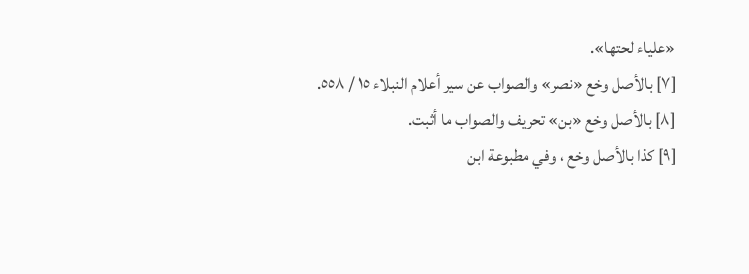«علياء لحتها».
[٧] بالأصل وخع «نصر» والصواب عن سير أعلام النبلاء ١٥ / ٥٥٨.
[٨] بالأصل وخع «بن» تحريف والصواب ما أثبت.
[٩] كذا بالأصل وخع ، وفي مطبوعة ابن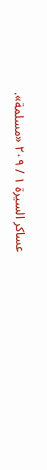عساكر السيرة ١ / ٢٠٩ «مسلمة».